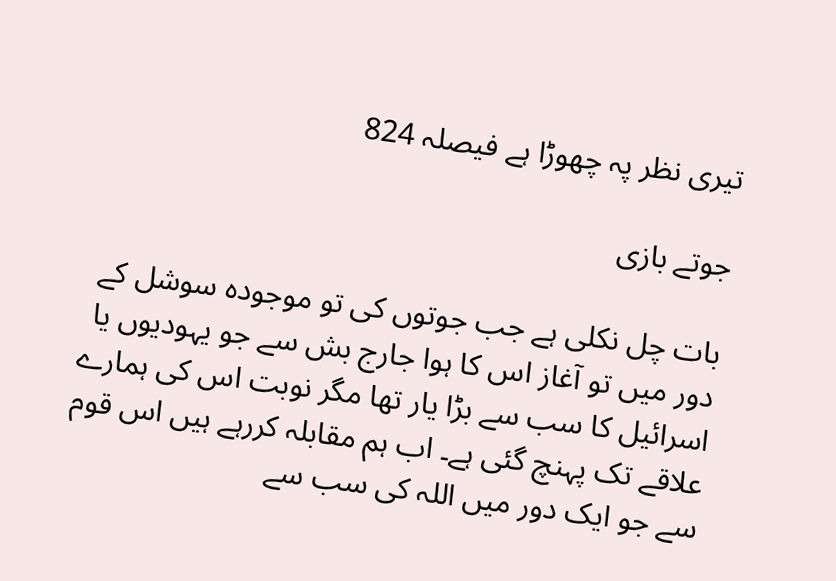تیری نظر پہ چھوڑا ہے فیصلہ 824

جوتے بازی

بات چل نکلی ہے جب جوتوں کی تو موجودہ سوشل کے دور میں تو آغاز اس کا ہوا جارج بش سے جو یہودیوں یا اسرائیل کا سب سے بڑا یار تھا مگر نوبت اس کی ہمارے علاقے تک پہنچ گئی ہے۔ اب ہم مقابلہ کررہے ہیں اس قوم سے جو ایک دور میں اللہ کی سب سے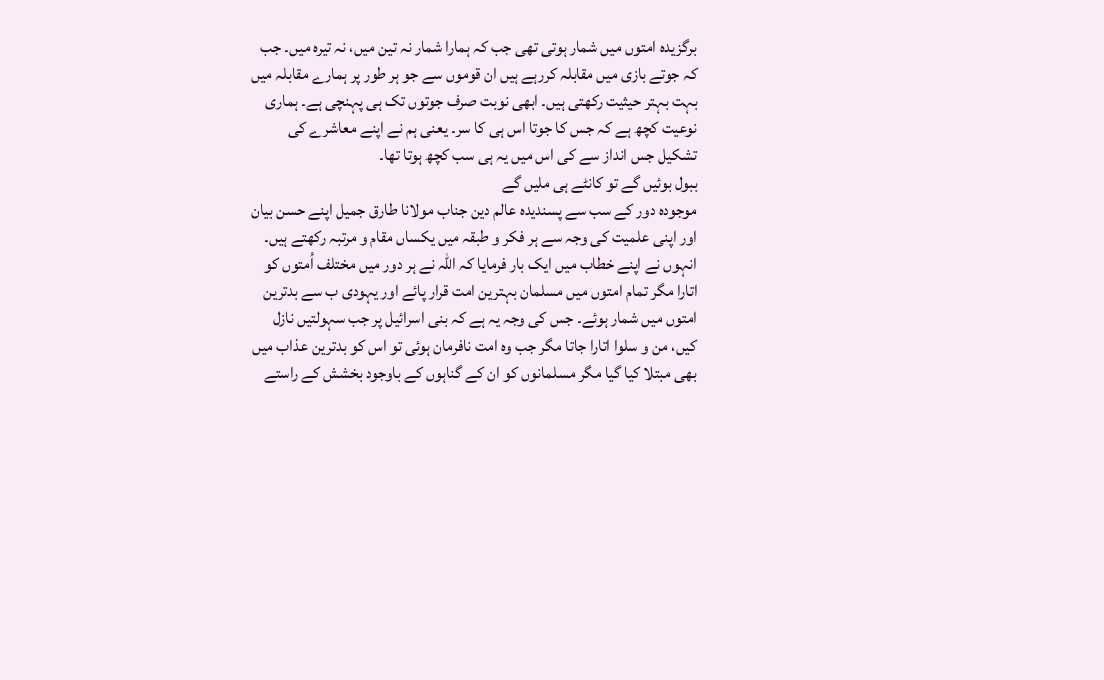برگزیدہ امتوں میں شمار ہوتی تھی جب کہ ہمارا شمار نہ تین میں، نہ تیرہ میں۔ جب کہ جوتے بازی میں مقابلہ کررہے ہیں ان قوموں سے جو ہر طور پر ہمارے مقابلہ میں بہت بہتر حیثیت رکھتی ہیں۔ ابھی نوبت صرف جوتوں تک ہی پہنچی ہے۔ ہماری نوعیت کچھ ہے کہ جس کا جوتا اس ہی کا سر۔ یعنی ہم نے اپنے معاشرے کی تشکیل جس انداز سے کی اس میں یہ ہی سب کچھ ہوتا تھا۔
ببول بوئیں گے تو کانٹے ہی ملیں گے
موجودہ دور کے سب سے پسندیدہ عالم دین جناب مولانا طارق جمیل اپنے حسن بیان اور اپنی علمیت کی وجہ سے ہر فکر و طبقہ میں یکساں مقام و مرتبہ رکھتے ہیں۔ انہوں نے اپنے خطاب میں ایک بار فرمایا کہ اللہ نے ہر دور میں مختلف اُمتوں کو اتارا مگر تمام امتوں میں مسلمان بہترین امت قرار پائے اور یہودی ب سے بدترین امتوں میں شمار ہوئے۔ جس کی وجہ یہ ہے کہ بنی اسرائیل پر جب سہولتیں نازل کیں، من و سلوا اتارا جاتا مگر جب وہ امت نافرمان ہوئی تو اس کو بدترین عذاب میں بھی مبتلا کیا گیا مگر مسلمانوں کو ان کے گناہوں کے باوجود بخشش کے راستے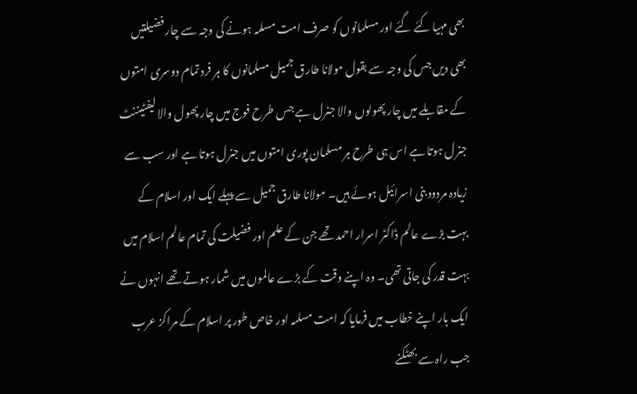بھی مہیا کئے گئے اور مسلمانوں کو صرف امت مسلمہ ہونے کی وجہ سے چار فضیلتیں بھی دیں جس کی وجہ سے بقول مولانا طارق جمیل مسلمانوں کا ہر فرد تمام دوسری امتوں کے مقابلے میں چار پھولوں والا جنرل ہے جس طرح فوج میں چار پھول والا لیفٹیننٹ جنرل ہوتا ہے اس ہی طرح ہر مسلمان پوری امتوں میں جنرل ہوتا ہے اور سب سے زیادہ مردود بنی اسرائیل ہوئے ہیں۔ مولانا طارق جمیل سے پہلے ایک اور اسلام کے بہت بڑے عالم ڈاکٹر اسرار احمد تھے جن کے علم اور فضیلت کی تمام عالم اسلام میں بہت قدر کی جاتی تھی۔ وہ اپنے وقت کے بڑے عالموں میں شمار ہوتے تھے انہوں نے ایک بار اپنے خطاب میں فرمایا کہ امت مسلمہ اور خاص طور پر اسلام کے مراکز عرب جب راہ سے بھٹکنے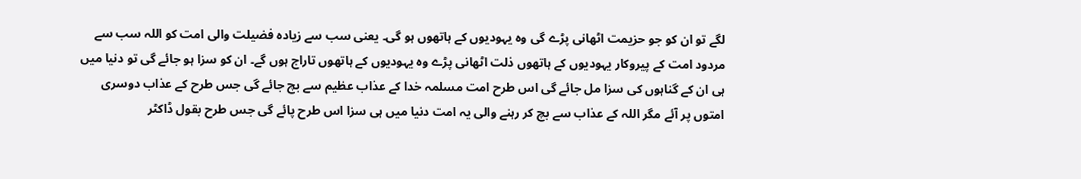لگے تو ان کو جو حزیمت اٹھانی پڑے گی وہ یہودیوں کے ہاتھوں ہو گی۔ یعنی سب سے زیادہ فضیلت والی امت کو اللہ سب سے مردود امت کے پیروکار یہودیوں کے ہاتھوں ذلت اٹھانی پڑے وہ یہودیوں کے ہاتھوں تاراج ہوں گے۔ ان کو سزا ہو جائے گی تو دنیا میں ہی ان کے گناہوں کی سزا مل جائے گی اس طرح امت مسلمہ خدا کے عذاب عظیم سے بچ جائے گی جس طرح کے عذاب دوسری امتوں پر آئے مگر اللہ کے عذاب سے بچ کر رہنے والی یہ امت دنیا میں ہی سزا اس طرح پائے گی جس طرح بقول ڈاکٹر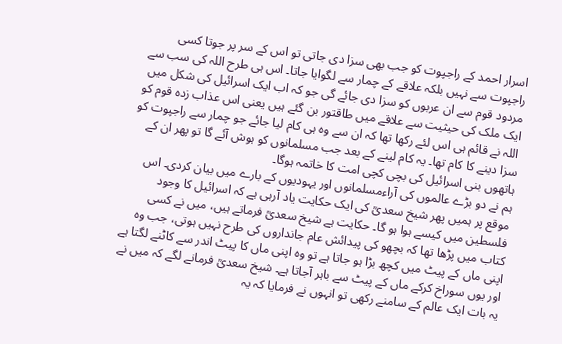اسرار احمد کے راجپوت کو جب بھی سزا دی جاتی تو اس کے سر پر جوتا کسی راجپوت سے نہیں بلکہ علاقے کے چمار سے لگوایا جاتا۔ اس ہی طرح اللہ کی سب سے مردود قوم سے ان عربوں کو سزا دی جائے گی جو کہ اب ایک اسرائیل کی شکل میں ایک ملک کی حیثیت سے علاقے میں طاقتور بن گئے ہیں یعنی اس عذاب زدہ قوم کو اللہ نے قائم ہی اس لئے رکھا تھا کہ ان سے وہ ہی کام لیا جائے جو چمار سے راجپوت کو سزا دینے کا کام تھا۔ یہ کام لینے کے بعد جب مسلمانوں کو ہوش آئے گا تو پھر ان کے ہاتھوں بنی اسرائیل کی بچی کچی امت کا خاتمہ ہوگا۔
ہم نے دو بڑے عالموں کی آراءمسلمانوں اور یہودیوں کے بارے میں بیان کردی۔ اس موقع پر ہمیں پھر شیخ سعدیؒ کی ایک حکایت یاد آرہی ہے کہ اسرائیل کا وجود فلسطین میں کیسے ہوا ہو گا۔ حکایت ہے شیخ سعدیؒ فرماتے ہیں، میں نے کسی کتاب میں پڑھا تھا کہ بچھو کی پیدائش عام جانداروں کی طرح نہیں ہوتی، جب وہ اپنی ماں کے پیٹ میں کچھ بڑا ہو جاتا ہے تو وہ اپنی ماں کا پیٹ اندر سے کاٹنے لگتا ہے اور یوں سوراخ کرکے ماں کے پیٹ سے باہر آجاتا ہے۔ شیخ سعدیؒ فرمانے لگے کہ میں نے یہ بات ایک عالم کے سامنے رکھی تو انہوں نے فرمایا کہ یہ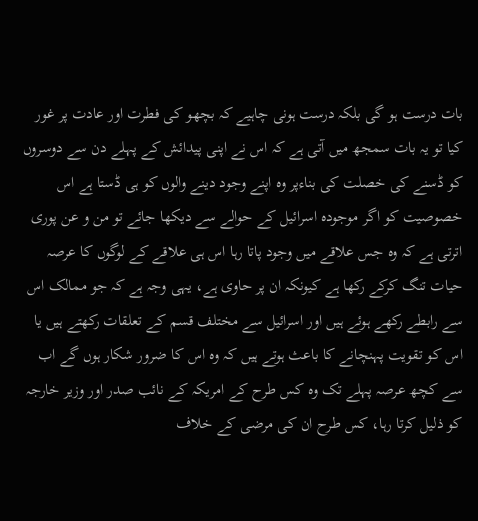بات درست ہو گی بلکہ درست ہونی چاہیے کہ بچھو کی فطرت اور عادت پر غور کیا تو یہ بات سمجھ میں آتی ہے کہ اس نے اپنی پیدائش کے پہلے دن سے دوسروں کو ڈسنے کی خصلت کی بناءپر وہ اپنے وجود دینے والوں کو ہی ڈستا ہے اس خصوصیت کو اگر موجودہ اسرائیل کے حوالے سے دیکھا جائے تو من و عن پوری اترتی ہے کہ وہ جس علاقے میں وجود پاتا رہا اس ہی علاقے کے لوگوں کا عرصہ حیات تنگ کرکے رکھا ہے کیونکہ ان پر حاوی ہے، یہی وجہ ہے کہ جو ممالک اس سے رابطے رکھے ہوئے ہیں اور اسرائیل سے مختلف قسم کے تعلقات رکھتے ہیں یا اس کو تقویت پہنچانے کا باعث ہوتے ہیں کہ وہ اس کا ضرور شکار ہوں گے اب سے کچھ عرصہ پہلے تک وہ کس طرح کے امریکہ کے نائب صدر اور وزیر خارجہ کو ذلیل کرتا رہا، کس طرح ان کی مرضی کے خلاف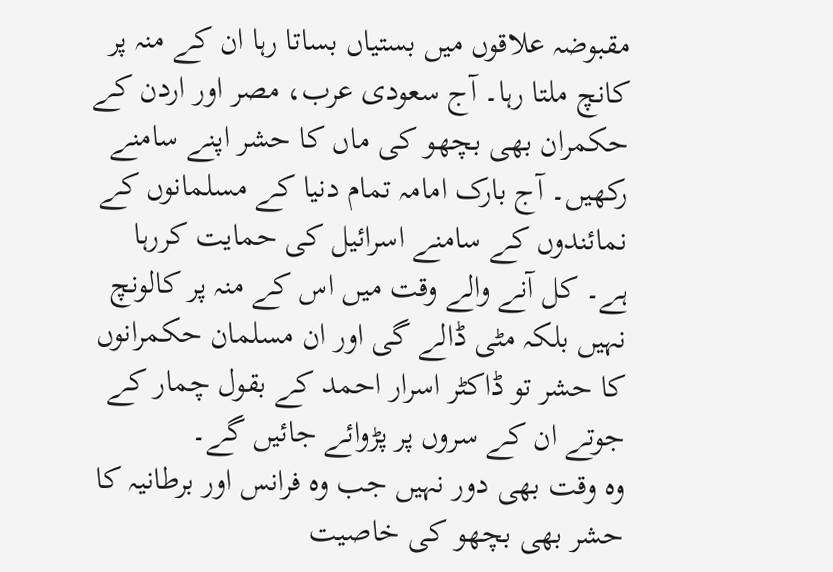مقبوضہ علاقوں میں بستیاں بساتا رہا ان کے منہ پر کانچ ملتا رہا۔ آج سعودی عرب، مصر اور اردن کے حکمران بھی بچھو کی ماں کا حشر اپنے سامنے رکھیں۔ آج بارک امامہ تمام دنیا کے مسلمانوں کے نمائندوں کے سامنے اسرائیل کی حمایت کررہا ہے۔ کل آنے والے وقت میں اس کے منہ پر کالونچ نہیں بلکہ مٹی ڈالے گی اور ان مسلمان حکمرانوں کا حشر تو ڈاکٹر اسرار احمد کے بقول چمار کے جوتے ان کے سروں پر پڑوائے جائیں گے۔
وہ وقت بھی دور نہیں جب وہ فرانس اور برطانیہ کا حشر بھی بچھو کی خاصیت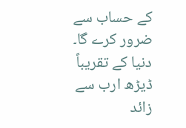کے حساب سے ضرور کرے گا۔ دنیا کے تقریباً ڈیڑھ ارب سے زائد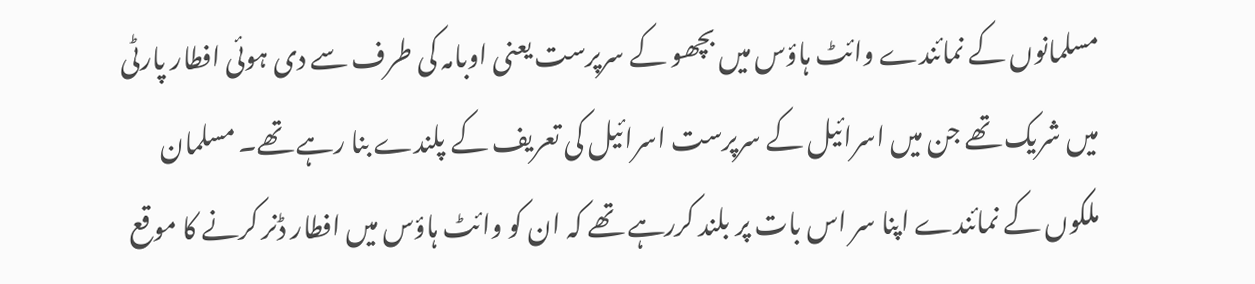مسلمانوں کے نمائندے وائٹ ہاؤس میں بچھو کے سرپرست یعنی اوبامہ کی طرف سے دی ہوئی افطار پارٹی میں شریک تھے جن میں اسرائیل کے سرپرست اسرائیل کی تعریف کے پلندے بنا رہے تھے۔ مسلمان ملکوں کے نمائندے اپنا سر اس بات پر بلند کررہے تھے کہ ان کو وائٹ ہاؤس میں افطار ڈنر کرنے کا موقع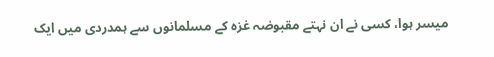میسر ہوا، کسی نے ان نہتے مقبوضہ غزہ کے مسلمانوں سے ہمدردی میں ایک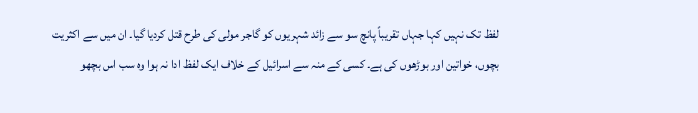لفظ تک نہیں کہا جہاں تقریباً پانچ سو سے زائد شہریوں کو گاجر مولی کی طرح قتل کردیا گیا۔ ان میں سے اکثریت بچوں، خواتین اور بوڑھوں کی ہے۔ کسی کے منہ سے اسرائیل کے خلاف ایک لفظ ادا نہ ہوا وہ سب اس بچھو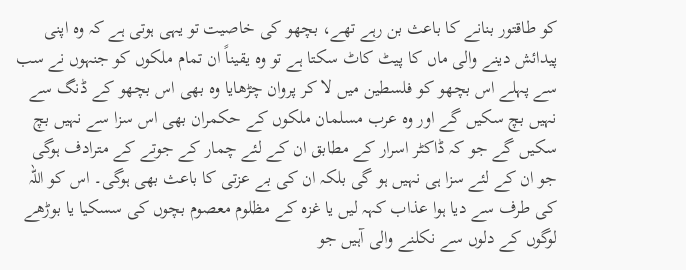کو طاقتور بنانے کا باعث بن رہے تھے، بچھو کی خاصیت تو یہی ہوتی ہے کہ وہ اپنی پیدائش دینے والی ماں کا پیٹ کاٹ سکتا ہے تو وہ یقیناً ان تمام ملکوں کو جنہوں نے سب سے پہلے اس بچھو کو فلسطین میں لا کر پروان چڑھایا وہ بھی اس بچھو کے ڈنگ سے نہیں بچ سکیں گے اور وہ عرب مسلمان ملکوں کے حکمران بھی اس سزا سے نہیں بچ سکیں گے جو کہ ڈاکٹر اسرار کے مطابق ان کے لئے چمار کے جوتے کے مترادف ہوگی جو ان کے لئے سزا ہی نہیں ہو گی بلکہ ان کی بے عزتی کا باعث بھی ہوگی۔ اس کو اللہ کی طرف سے دیا ہوا عذاب کہہ لیں یا غزہ کے مظلوم معصوم بچوں کی سسکیا یا بوڑھے لوگوں کے دلوں سے نکلنے والی آہیں جو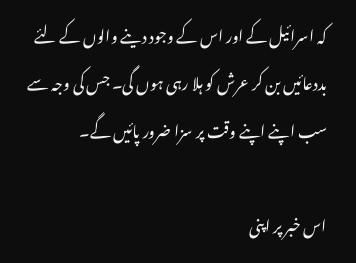کہ اسرائیل کے اور اس کے وجود دینے والوں کے لئے بددعائیں بن کر عرش کو ہلا رہی ہوں گی۔ جس کی وجہ سے سب اپنے اپنے وقت پر سزا ضرور پائیں گے۔

اس خبر پر اپنی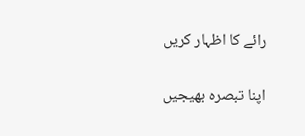رائے کا اظہار کریں

اپنا تبصرہ بھیجیں